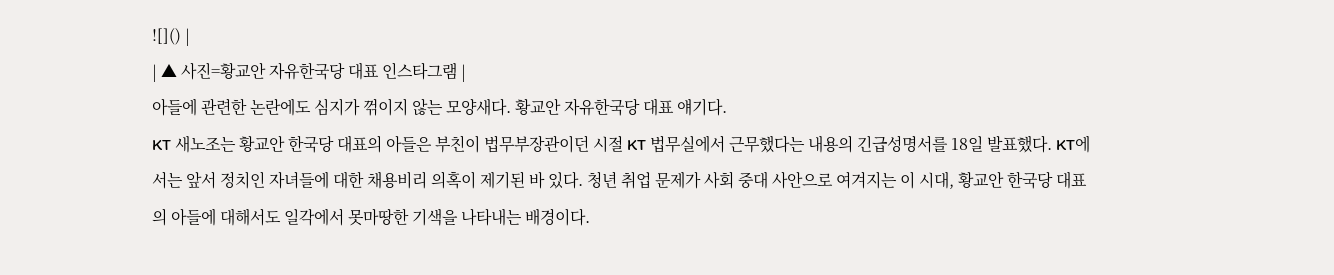![]() |
| ▲ 사진=황교안 자유한국당 대표 인스타그램 |
아들에 관련한 논란에도 심지가 꺾이지 않는 모양새다. 황교안 자유한국당 대표 얘기다.
KT 새노조는 황교안 한국당 대표의 아들은 부친이 법무부장관이던 시절 KT 법무실에서 근무했다는 내용의 긴급성명서를 18일 발표했다. KT에서는 앞서 정치인 자녀들에 대한 채용비리 의혹이 제기된 바 있다. 청년 취업 문제가 사회 중대 사안으로 여겨지는 이 시대, 황교안 한국당 대표의 아들에 대해서도 일각에서 못마땅한 기색을 나타내는 배경이다.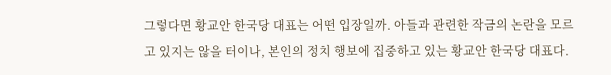그렇다면 황교안 한국당 대표는 어떤 입장일까. 아들과 관련한 작금의 논란을 모르고 있지는 않을 터이나, 본인의 정치 행보에 집중하고 있는 황교안 한국당 대표다.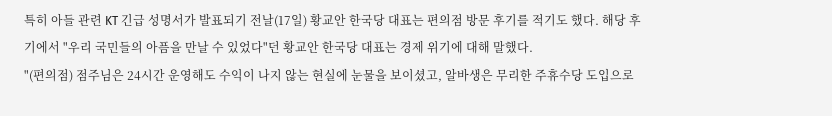특히 아들 관련 KT 긴급 성명서가 발표되기 전날(17일) 황교안 한국당 대표는 편의점 방문 후기를 적기도 했다. 해당 후기에서 "우리 국민들의 아픔을 만날 수 있었다"던 황교안 한국당 대표는 경제 위기에 대해 말했다.
"(편의점) 점주님은 24시간 운영해도 수익이 나지 않는 현실에 눈물을 보이셨고, 알바생은 무리한 주휴수당 도입으로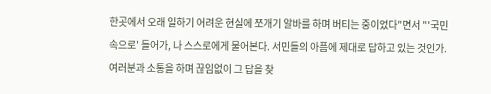한곳에서 오래 일하기 어려운 현실에 쪼개기 알바를 하며 버티는 중이었다"면서 "'국민 속으로' 들어가, 나 스스로에게 물어본다. 서민들의 아픔에 제대로 답하고 있는 것인가. 여러분과 소통을 하며 끊임없이 그 답을 찾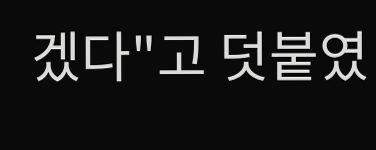겠다"고 덧붙였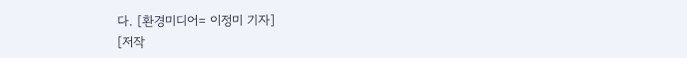다. [환경미디어= 이정미 기자]
[저작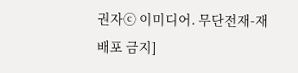권자ⓒ 이미디어. 무단전재-재배포 금지]